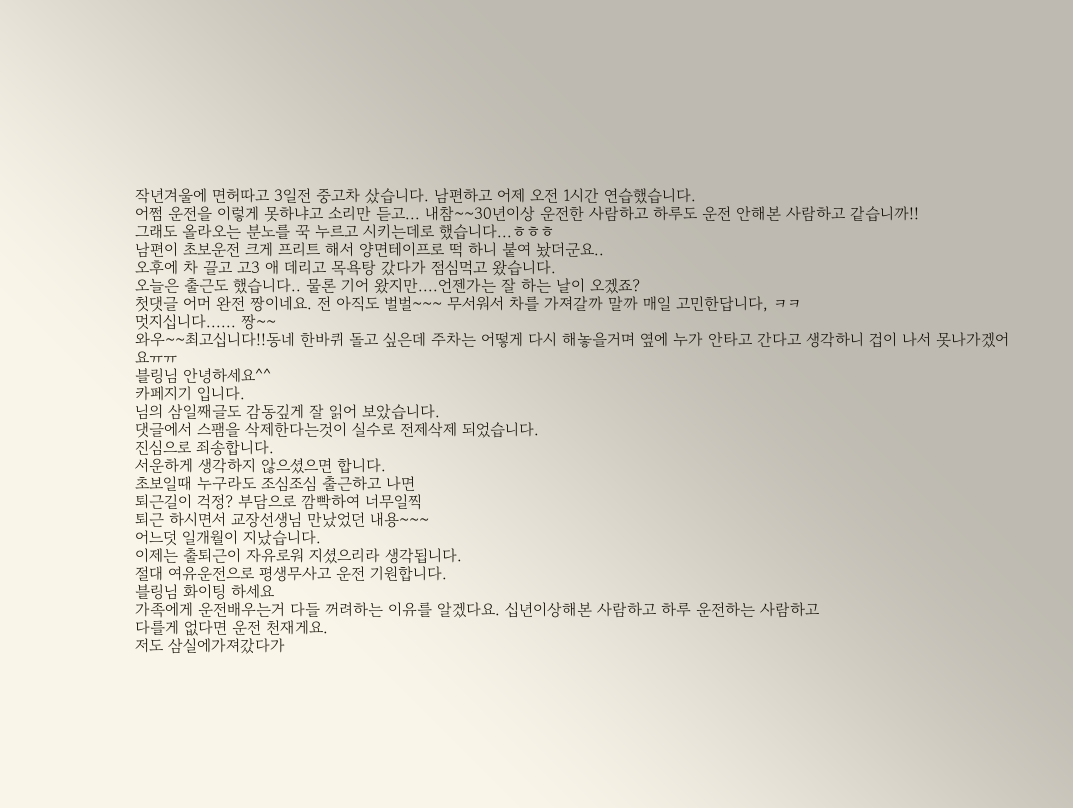작년겨울에 면허따고 3일전 중고차 샀습니다. 남편하고 어제 오전 1시간 연습했습니다.
어쩜 운전을 이렇게 못하냐고 소리만 듣고... 내참~~30년이상 운전한 사람하고 하루도 운전 안해본 사람하고 같습니까!!
그래도 올라오는 분노를 꾹 누르고 시키는데로 했습니다...ㅎㅎㅎ
남편이 초보운전 크게 프리트 해서 양면테이프로 떡 하니 붙여 놨더군요..
오후에 차 끌고 고3 애 데리고 목욕탕 갔다가 점심먹고 왔습니다.
오늘은 출근도 했습니다.. 물론 기어 왔지만....언젠가는 잘 하는 날이 오겠죠?
첫댓글 어머 완전 짱이네요. 전 아직도 벌벌~~~ 무서워서 차를 가져갈까 말까 매일 고민한답니다, ㅋㅋ
멋지십니다...... 짱~~
와우~~최고십니다!!동네 한바퀴 돌고 싶은데 주차는 어떻게 다시 해놓을거며 옆에 누가 안타고 간다고 생각하니 겁이 나서 못나가겠어요ㅠㅠ
블링님 안녕하세요^^
카페지기 입니다.
님의 삼일째글도 감동깊게 잘 읽어 보았습니다.
댓글에서 스팸을 삭제한다는것이 실수로 전제삭제 되었습니다.
진심으로 죄송합니다.
서운하게 생각하지 않으셨으면 합니다.
초보일때 누구라도 조심조심 출근하고 나면
퇴근길이 걱정? 부담으로 깜빡하여 너무일찍
퇴근 하시면서 교장선생님 만났었던 내용~~~
어느덧 일개월이 지났습니다.
이제는 출퇴근이 자유로워 지셨으리라 생각됩니다.
절대 여유운전으로 평생무사고 운전 기원합니다.
블링님 화이팅 하세요
가족에게 운전배우는거 다들 꺼려하는 이유를 알겠다요. 십년이상해본 사람하고 하루 운전하는 사람하고
다를게 없다면 운전 천재게요.
저도 삼실에가져갔다가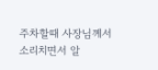주차할때 사장님께서 소리치면서 알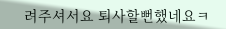려주셔서요 퇴사할뻔했네요ㅋ